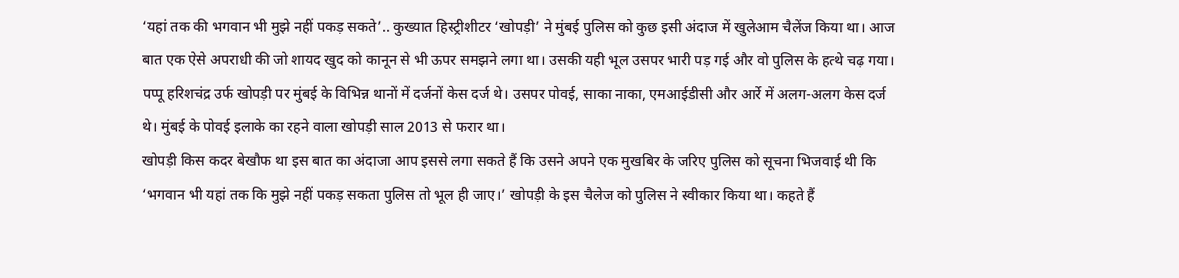‘यहां तक की भगवान भी मुझे नहीं पकड़ सकते’.. कुख्यात हिस्ट्रीशीटर ‘खोपड़ी’ ने मुंबई पुलिस को कुछ इसी अंदाज में खुलेआम चैलेंज किया था। आज बात एक ऐसे अपराधी की जो शायद खुद को कानून से भी ऊपर समझने लगा था। उसकी यही भूल उसपर भारी पड़ गई और वो पुलिस के हत्थे चढ़ गया। पप्पू हरिशचंद्र उर्फ खोपड़ी पर मुंबई के विभिन्न थानों में दर्जनों केस दर्ज थे। उसपर पोवई, साका नाका, एमआईडीसी और आर्रे में अलग-अलग केस दर्ज थे। मुंबई के पोवई इलाके का रहने वाला खोपड़ी साल 2013 से फरार था।
खोपड़ी किस कदर बेखौफ था इस बात का अंदाजा आप इससे लगा सकते हैं कि उसने अपने एक मुखबिर के जरिए पुलिस को सूचना भिजवाई थी कि ‘भगवान भी यहां तक कि मुझे नहीं पकड़ सकता पुलिस तो भूल ही जाए।’ खोपड़ी के इस चैलेज को पुलिस ने स्वीकार किया था। कहते हैं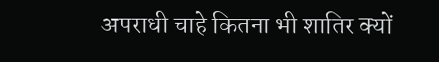अपराधी चाहे कितना भी शातिर क्यों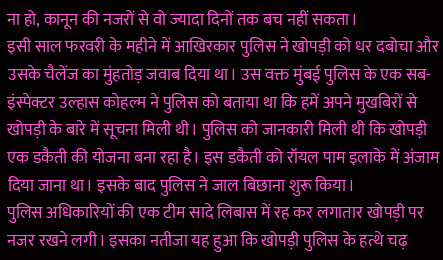ना हो, कानून की नजरों से वो ज्यादा दिनों तक बच नहीं सकता।
इसी साल फरवरी के महीने में आखिरकार पुलिस ने खोपड़ी को धर दबोचा और उसके चैलेंज का मुंहतोड़ जवाब दिया था। उस वक्त मुंबई पुलिस के एक सब-इंस्पेक्टर उल्हास कोहल्म ने पुलिस को बताया था कि हमें अपने मुखबिरों से खोपड़ी के बारे में सूचना मिली थी। पुलिस को जानकारी मिली थी कि खोपड़ी एक डकैती की योजना बना रहा है। इस डकैती को रॉयल पाम इलाके में अंजाम दिया जाना था। इसके बाद पुलिस ने जाल बिछाना शुरू किया।
पुलिस अधिकारियों की एक टीम सादे लिबास में रह कर लगातार खोपड़ी पर नजर रखने लगी। इसका नतीजा यह हुआ कि खोपड़ी पुलिस के हत्थे चढ़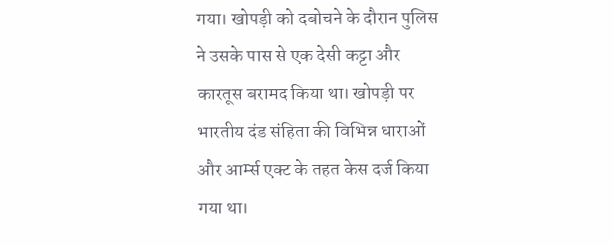गया। खोपड़ी को दबोचने के दौरान पुलिस ने उसके पास से एक देसी कट्टा और कारतूस बरामद किया था। खोपड़ी पर भारतीय दंड संहिता की विभिन्न धाराओं और आर्म्स एक्ट के तहत केस दर्ज किया गया था।